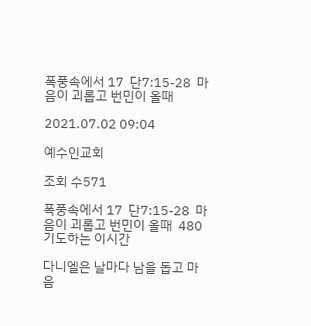폭풍속에서 17  단7:15-28  마음이 괴롭고 번민이 올때

2021.07.02 09:04

예수인교회

조회 수571

폭풍속에서 17  단7:15-28  마음이 괴롭고 번민이 올때  480 기도하는 이시간

다니엘은 날마다 남을 돕고 마음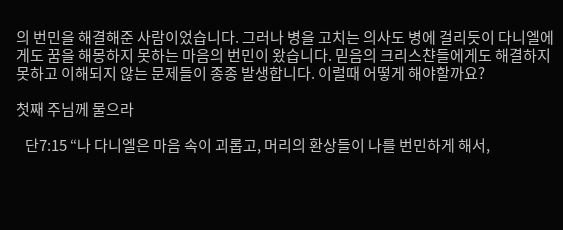의 번민을 해결해준 사람이었습니다. 그러나 병을 고치는 의사도 병에 걸리듯이 다니엘에게도 꿈을 해몽하지 못하는 마음의 번민이 왔습니다. 믿음의 크리스챤들에게도 해결하지 못하고 이해되지 않는 문제들이 종종 발생합니다. 이럴때 어떻게 해야할까요?

첫째 주님께 물으라

   단7:15 “나 다니엘은 마음 속이 괴롭고, 머리의 환상들이 나를 번민하게 해서,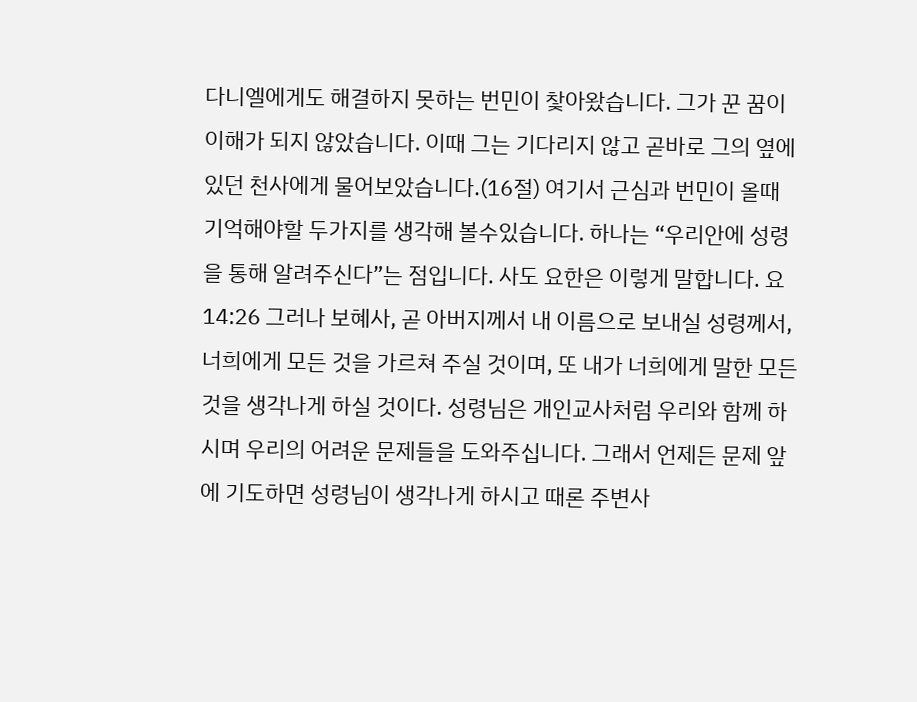다니엘에게도 해결하지 못하는 번민이 찿아왔습니다. 그가 꾼 꿈이 이해가 되지 않았습니다. 이때 그는 기다리지 않고 곧바로 그의 옆에 있던 천사에게 물어보았습니다.(16절) 여기서 근심과 번민이 올때 기억해야할 두가지를 생각해 볼수있습니다. 하나는 “우리안에 성령을 통해 알려주신다”는 점입니다. 사도 요한은 이렇게 말합니다. 요14:26 그러나 보혜사, 곧 아버지께서 내 이름으로 보내실 성령께서, 너희에게 모든 것을 가르쳐 주실 것이며, 또 내가 너희에게 말한 모든 것을 생각나게 하실 것이다. 성령님은 개인교사처럼 우리와 함께 하시며 우리의 어려운 문제들을 도와주십니다. 그래서 언제든 문제 앞에 기도하면 성령님이 생각나게 하시고 때론 주변사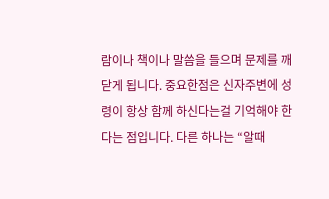람이나 책이나 말씀을 들으며 문제를 깨닫게 됩니다. 중요한점은 신자주변에 성령이 항상 함께 하신다는걸 기억해야 한다는 점입니다. 다른 하나는 “알때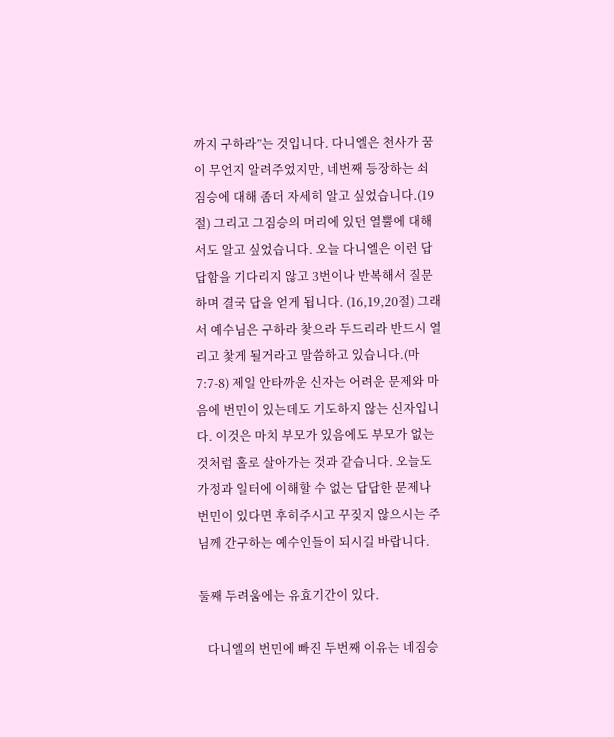까지 구하라”는 것입니다. 다니엘은 천사가 꿈이 무언지 알려주었지만, 네번째 등장하는 쇠짐승에 대해 좀더 자세히 알고 싶었습니다.(19절) 그리고 그짐승의 머리에 있던 열뿔에 대해서도 알고 싶었습니다. 오늘 다니엘은 이런 답답함을 기다리지 않고 3번이나 반복해서 질문하며 결국 답을 얻게 됩니다. (16,19,20절) 그래서 예수님은 구하라 찿으라 두드리라 반드시 열리고 찿게 될거라고 말씀하고 있습니다.(마7:7-8) 제일 안타까운 신자는 어려운 문제와 마음에 번민이 있는데도 기도하지 않는 신자입니다. 이것은 마치 부모가 있음에도 부모가 없는것처럼 홀로 살아가는 것과 같습니다. 오늘도 가정과 일터에 이해할 수 없는 답답한 문제나 번민이 있다면 후히주시고 꾸짖지 않으시는 주님께 간구하는 예수인들이 되시길 바랍니다.

둘째 두려움에는 유효기간이 있다.

   다니엘의 번민에 빠진 두번째 이유는 네짐승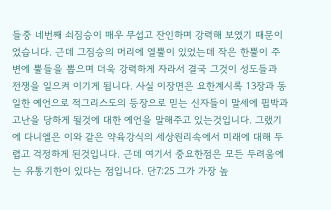들중 네번째 쇠짐승이 매우 무섭고 잔인하며 강력해 보였기 때문이었습니다. 근데 그짐승의 머리에 열뿔이 있었는데 작은 한뿔이 주변에 뿔들을 뽑으며 더욱 강력하게 자라서 결국 그것이 성도들과 전쟁을 일으켜 이기게 됩니다. 사실 이장면은 요한계시록 13장과 동일한 예언으로 적그리스도의 등장으로 믿는 신자들이 말세에 핍박과 고난을 당하게 될것에 대한 예언을 말해주고 있는것입니다. 그랬기에 다니엘은 이와 같은 약육강식의 세상원리속에서 미래에 대해 두렵고 걱정하게 된것입니다. 근데 여기서 중요한점은 모든 두려움에는 유통기한이 있다는 점입니다. 단7:25 그가 가장 높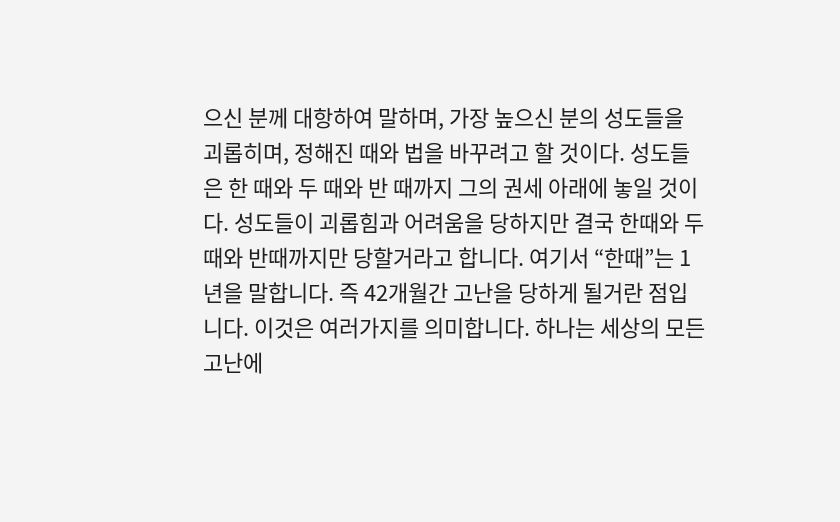으신 분께 대항하여 말하며, 가장 높으신 분의 성도들을 괴롭히며, 정해진 때와 법을 바꾸려고 할 것이다. 성도들은 한 때와 두 때와 반 때까지 그의 권세 아래에 놓일 것이다. 성도들이 괴롭힘과 어려움을 당하지만 결국 한때와 두때와 반때까지만 당할거라고 합니다. 여기서 “한때”는 1년을 말합니다. 즉 42개월간 고난을 당하게 될거란 점입니다. 이것은 여러가지를 의미합니다. 하나는 세상의 모든 고난에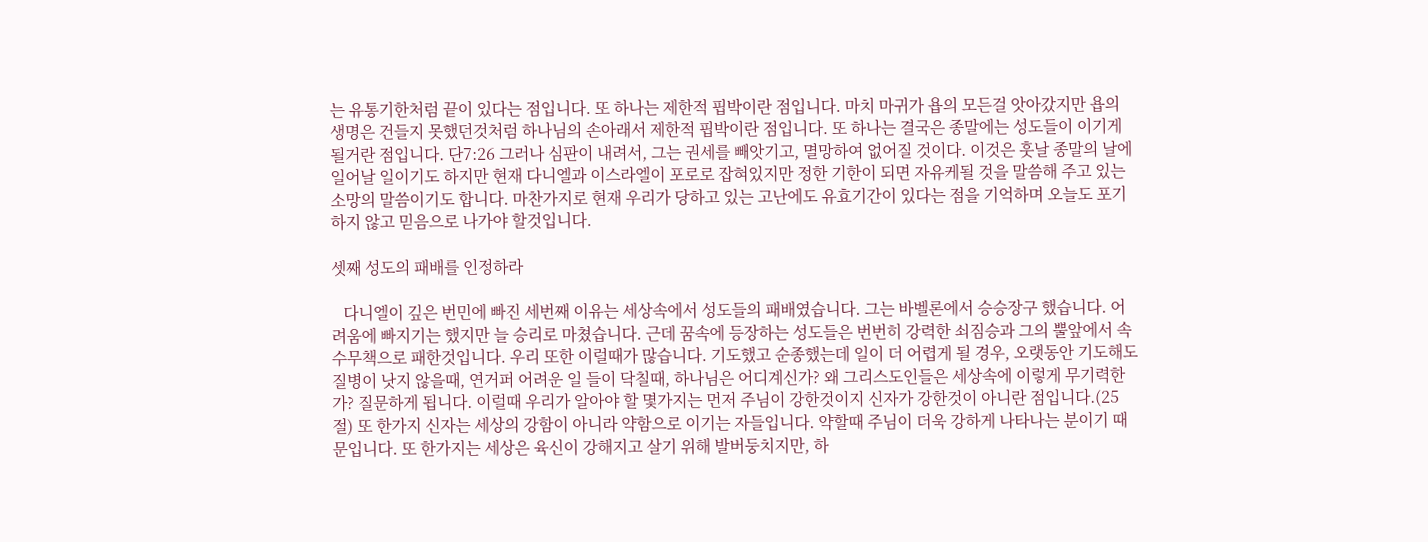는 유통기한처럼 끝이 있다는 점입니다. 또 하나는 제한적 핍박이란 점입니다. 마치 마귀가 욥의 모든걸 앗아갔지만 욥의 생명은 건들지 못했던것처럼 하나님의 손아래서 제한적 핍박이란 점입니다. 또 하나는 결국은 종말에는 성도들이 이기게 될거란 점입니다. 단7:26 그러나 심판이 내려서, 그는 권세를 빼앗기고, 멸망하여 없어질 것이다. 이것은 훗날 종말의 날에 일어날 일이기도 하지만 현재 다니엘과 이스라엘이 포로로 잡혀있지만 정한 기한이 되면 자유케될 것을 말씀해 주고 있는 소망의 말씀이기도 합니다. 마찬가지로 현재 우리가 당하고 있는 고난에도 유효기간이 있다는 점을 기억하며 오늘도 포기하지 않고 믿음으로 나가야 할것입니다.

셋째 성도의 패배를 인정하라

   다니엘이 깊은 번민에 빠진 세번째 이유는 세상속에서 성도들의 패배였습니다. 그는 바벨론에서 승승장구 했습니다. 어려움에 빠지기는 했지만 늘 승리로 마쳤습니다. 근데 꿈속에 등장하는 성도들은 번번히 강력한 쇠짐승과 그의 뿔앞에서 속수무책으로 패한것입니다. 우리 또한 이럴때가 많습니다. 기도했고 순종했는데 일이 더 어렵게 될 경우, 오랫동안 기도해도 질병이 낫지 않을때, 연거퍼 어려운 일 들이 닥칠때, 하나님은 어디계신가? 왜 그리스도인들은 세상속에 이렇게 무기력한가? 질문하게 됩니다. 이럴때 우리가 알아야 할 몇가지는 먼저 주님이 강한것이지 신자가 강한것이 아니란 점입니다.(25절) 또 한가지 신자는 세상의 강함이 아니라 약함으로 이기는 자들입니다. 약할때 주님이 더욱 강하게 나타나는 분이기 때문입니다. 또 한가지는 세상은 육신이 강해지고 살기 위해 발버둥치지만, 하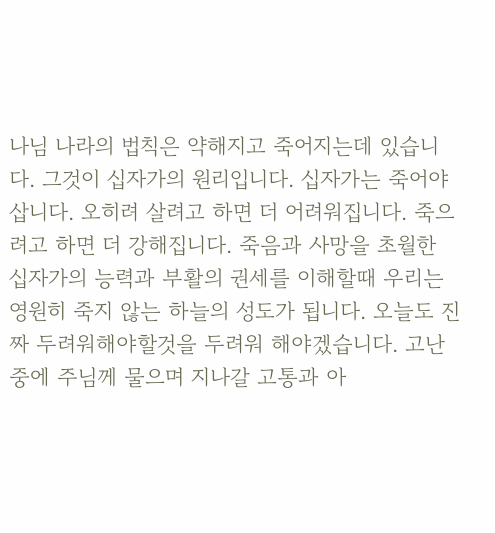나님 나라의 법칙은 약해지고 죽어지는데 있습니다. 그것이 십자가의 원리입니다. 십자가는 죽어야 삽니다. 오히려 살려고 하면 더 어려워집니다. 죽으려고 하면 더 강해집니다. 죽음과 사망을 초월한 십자가의 능력과 부활의 권세를 이해할때 우리는 영원히 죽지 않는 하늘의 성도가 됩니다. 오늘도 진짜 두려워해야할것을 두려워 해야겠습니다. 고난중에 주님께 물으며 지나갈 고통과 아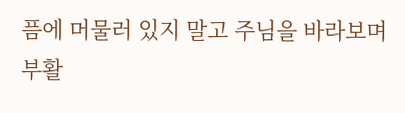픔에 머물러 있지 말고 주님을 바라보며 부활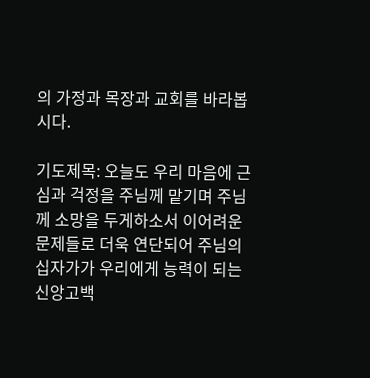의 가정과 목장과 교회를 바라봅시다.

기도제목: 오늘도 우리 마음에 근심과 걱정을 주님께 맡기며 주님께 소망을 두게하소서 이어려운 문제들로 더욱 연단되어 주님의 십자가가 우리에게 능력이 되는 신앙고백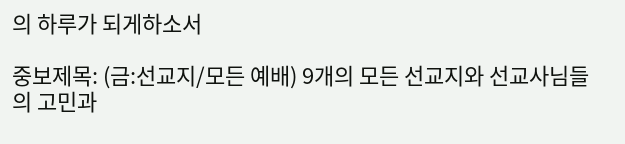의 하루가 되게하소서

중보제목: (금:선교지/모든 예배) 9개의 모든 선교지와 선교사님들의 고민과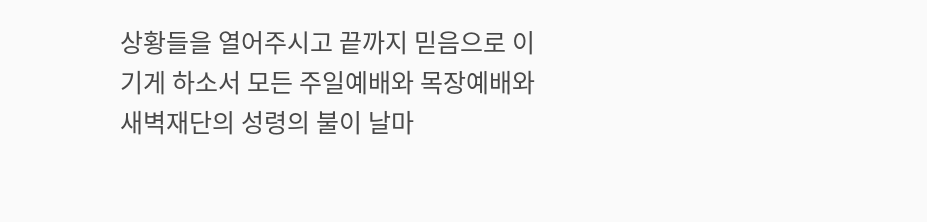상황들을 열어주시고 끝까지 믿음으로 이기게 하소서 모든 주일예배와 목장예배와 새벽재단의 성령의 불이 날마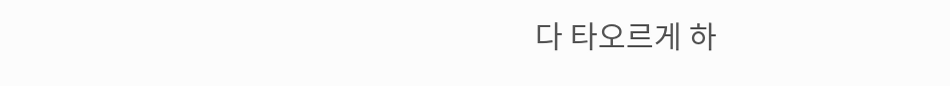다 타오르게 하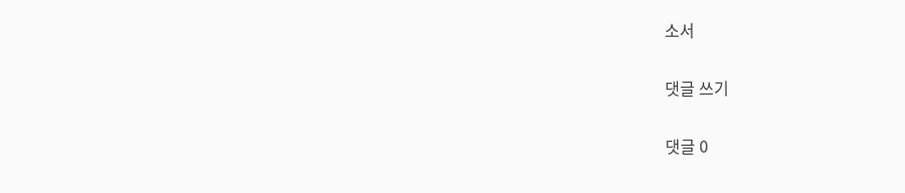소서

댓글 쓰기

댓글 0